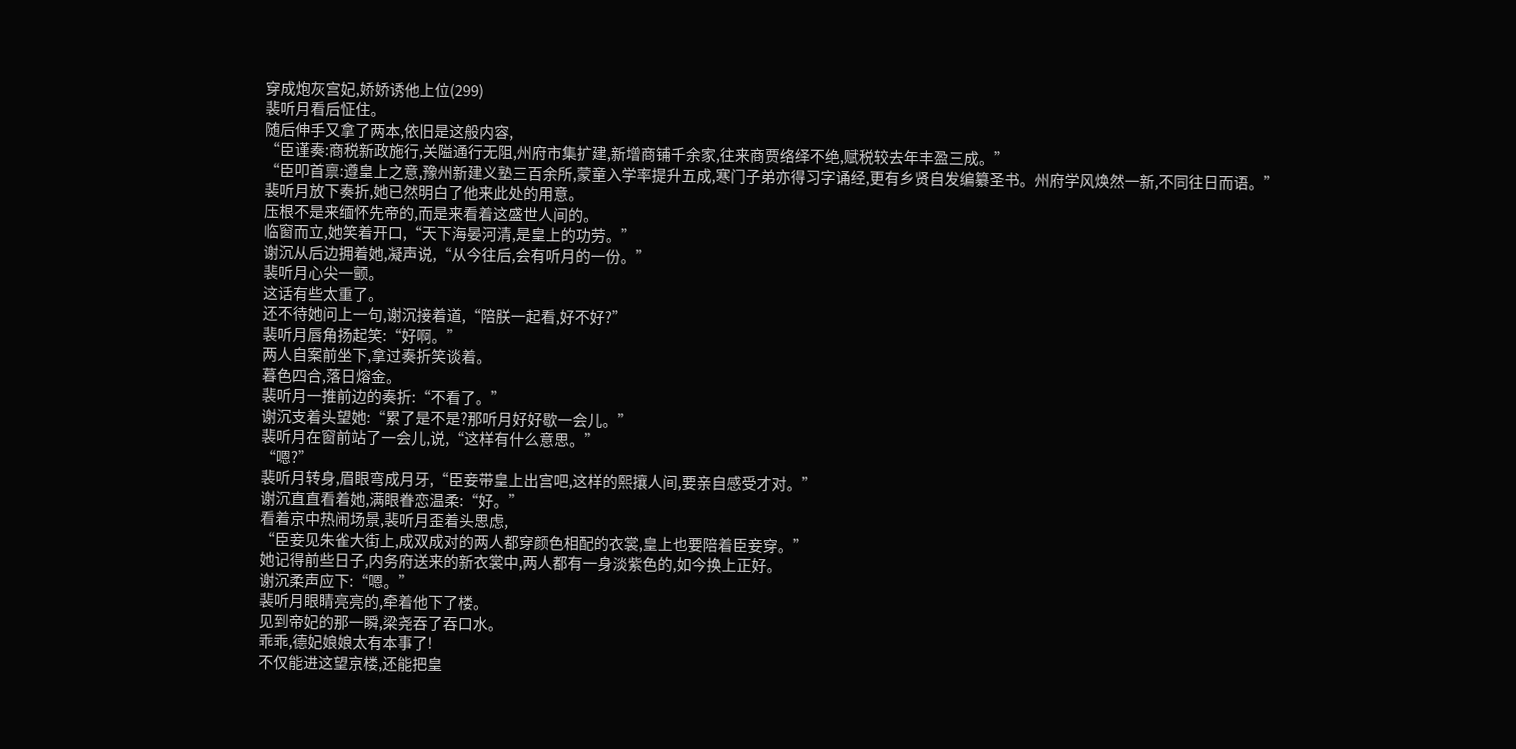穿成炮灰宫妃,娇娇诱他上位(299)
裴听月看后怔住。
随后伸手又拿了两本,依旧是这般内容,
“臣谨奏:商税新政施行,关隘通行无阻,州府市集扩建,新增商铺千余家,往来商贾络绎不绝,赋税较去年丰盈三成。”
“臣叩首禀:遵皇上之意,豫州新建义塾三百余所,蒙童入学率提升五成,寒门子弟亦得习字诵经,更有乡贤自发编纂圣书。州府学风焕然一新,不同往日而语。”
裴听月放下奏折,她已然明白了他来此处的用意。
压根不是来缅怀先帝的,而是来看着这盛世人间的。
临窗而立,她笑着开口,“天下海晏河清,是皇上的功劳。”
谢沉从后边拥着她,凝声说,“从今往后,会有听月的一份。”
裴听月心尖一颤。
这话有些太重了。
还不待她问上一句,谢沉接着道,“陪朕一起看,好不好?”
裴听月唇角扬起笑:“好啊。”
两人自案前坐下,拿过奏折笑谈着。
暮色四合,落日熔金。
裴听月一推前边的奏折:“不看了。”
谢沉支着头望她:“累了是不是?那听月好好歇一会儿。”
裴听月在窗前站了一会儿,说,“这样有什么意思。”
“嗯?”
裴听月转身,眉眼弯成月牙,“臣妾带皇上出宫吧,这样的熙攘人间,要亲自感受才对。”
谢沉直直看着她,满眼眷恋温柔:“好。”
看着京中热闹场景,裴听月歪着头思虑,
“臣妾见朱雀大街上,成双成对的两人都穿颜色相配的衣裳,皇上也要陪着臣妾穿。”
她记得前些日子,内务府送来的新衣裳中,两人都有一身淡紫色的,如今换上正好。
谢沉柔声应下:“嗯。”
裴听月眼睛亮亮的,牵着他下了楼。
见到帝妃的那一瞬,梁尧吞了吞口水。
乖乖,德妃娘娘太有本事了!
不仅能进这望京楼,还能把皇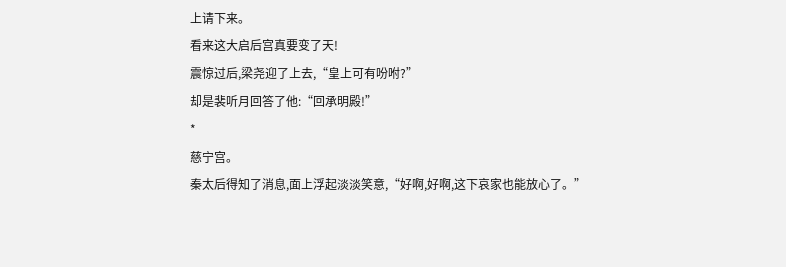上请下来。
看来这大启后宫真要变了天!
震惊过后,梁尧迎了上去,“皇上可有吩咐?”
却是裴听月回答了他:“回承明殿!”
*
慈宁宫。
秦太后得知了消息,面上浮起淡淡笑意,“好啊,好啊,这下哀家也能放心了。”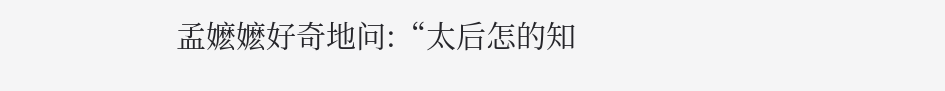孟嬷嬷好奇地问:“太后怎的知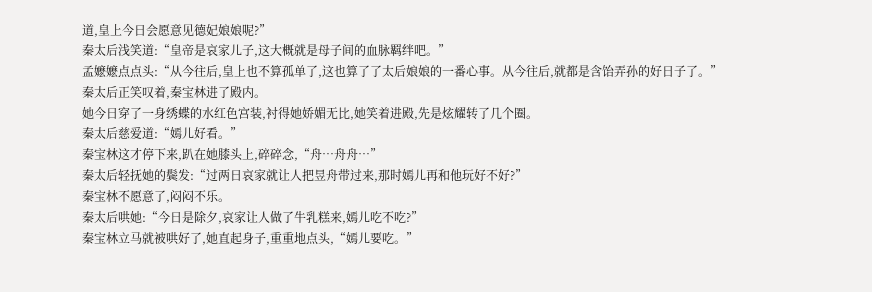道,皇上今日会愿意见德妃娘娘呢?”
秦太后浅笑道:“皇帝是哀家儿子,这大概就是母子间的血脉羁绊吧。”
孟嬷嬷点点头:“从今往后,皇上也不算孤单了,这也算了了太后娘娘的一番心事。从今往后,就都是含饴弄孙的好日子了。”
秦太后正笑叹着,秦宝林进了殿内。
她今日穿了一身绣蝶的水红色宫装,衬得她娇媚无比,她笑着进殿,先是炫耀转了几个圈。
秦太后慈爱道:“嫣儿好看。”
秦宝林这才停下来,趴在她膝头上,碎碎念,“舟…舟舟…”
秦太后轻抚她的鬓发:“过两日哀家就让人把昱舟带过来,那时嫣儿再和他玩好不好?”
秦宝林不愿意了,闷闷不乐。
秦太后哄她:“今日是除夕,哀家让人做了牛乳糕来,嫣儿吃不吃?”
秦宝林立马就被哄好了,她直起身子,重重地点头,“嫣儿要吃。”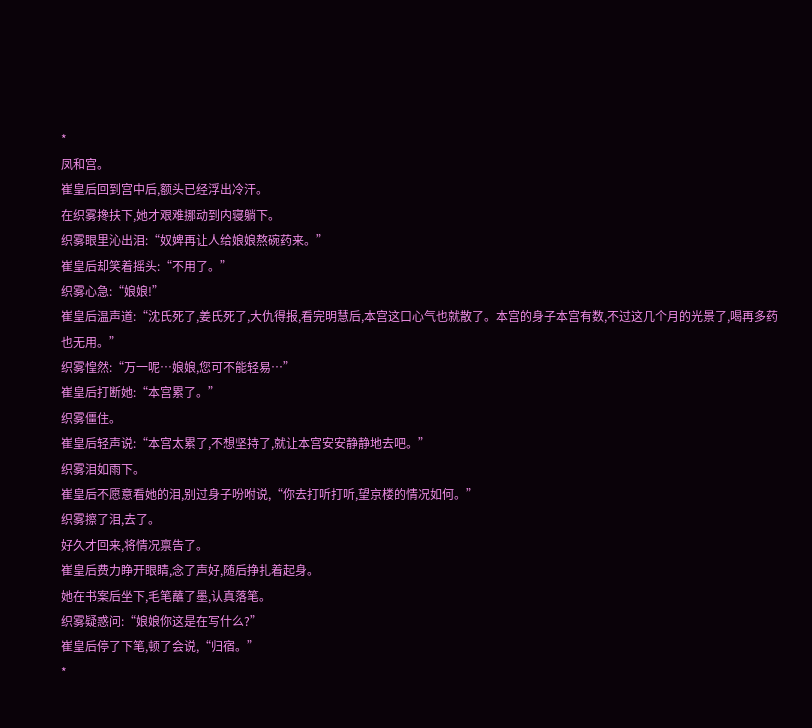*
凤和宫。
崔皇后回到宫中后,额头已经浮出冷汗。
在织雾搀扶下,她才艰难挪动到内寝躺下。
织雾眼里沁出泪:“奴婢再让人给娘娘熬碗药来。”
崔皇后却笑着摇头:“不用了。”
织雾心急:“娘娘!”
崔皇后温声道:“沈氏死了,姜氏死了,大仇得报,看完明慧后,本宫这口心气也就散了。本宫的身子本宫有数,不过这几个月的光景了,喝再多药也无用。”
织雾惶然:“万一呢…娘娘,您可不能轻易…”
崔皇后打断她:“本宫累了。”
织雾僵住。
崔皇后轻声说:“本宫太累了,不想坚持了,就让本宫安安静静地去吧。”
织雾泪如雨下。
崔皇后不愿意看她的泪,别过身子吩咐说,“你去打听打听,望京楼的情况如何。”
织雾擦了泪,去了。
好久才回来,将情况禀告了。
崔皇后费力睁开眼睛,念了声好,随后挣扎着起身。
她在书案后坐下,毛笔蘸了墨,认真落笔。
织雾疑惑问:“娘娘你这是在写什么?”
崔皇后停了下笔,顿了会说,“归宿。”
*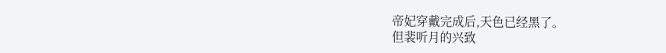帝妃穿戴完成后,天色已经黑了。
但裴听月的兴致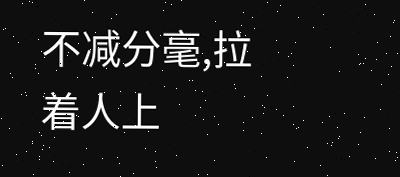不减分毫,拉着人上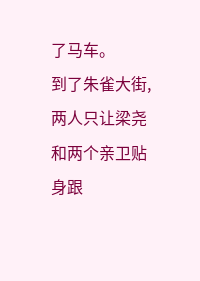了马车。
到了朱雀大街,两人只让梁尧和两个亲卫贴身跟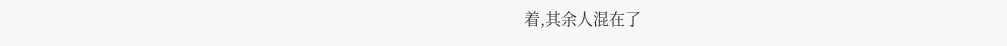着,其余人混在了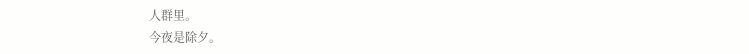人群里。
今夜是除夕。